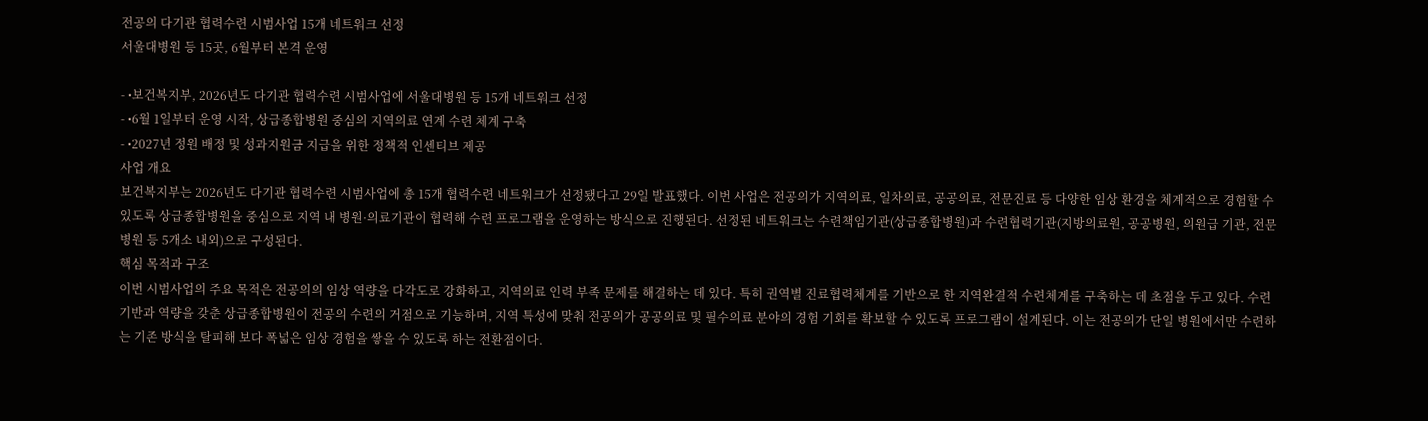전공의 다기관 협력수련 시범사업 15개 네트워크 선정
서울대병원 등 15곳, 6월부터 본격 운영

- •보건복지부, 2026년도 다기관 협력수련 시범사업에 서울대병원 등 15개 네트워크 선정
- •6월 1일부터 운영 시작, 상급종합병원 중심의 지역의료 연계 수련 체계 구축
- •2027년 정원 배정 및 성과지원금 지급을 위한 정책적 인센티브 제공
사업 개요
보건복지부는 2026년도 다기관 협력수련 시범사업에 총 15개 협력수련 네트워크가 선정됐다고 29일 발표했다. 이번 사업은 전공의가 지역의료, 일차의료, 공공의료, 전문진료 등 다양한 임상 환경을 체계적으로 경험할 수 있도록 상급종합병원을 중심으로 지역 내 병원·의료기관이 협력해 수련 프로그램을 운영하는 방식으로 진행된다. 선정된 네트워크는 수련책임기관(상급종합병원)과 수련협력기관(지방의료원, 공공병원, 의원급 기관, 전문병원 등 5개소 내외)으로 구성된다.
핵심 목적과 구조
이번 시범사업의 주요 목적은 전공의의 임상 역량을 다각도로 강화하고, 지역의료 인력 부족 문제를 해결하는 데 있다. 특히 권역별 진료협력체계를 기반으로 한 지역완결적 수련체계를 구축하는 데 초점을 두고 있다. 수련 기반과 역량을 갖춘 상급종합병원이 전공의 수련의 거점으로 기능하며, 지역 특성에 맞춰 전공의가 공공의료 및 필수의료 분야의 경험 기회를 확보할 수 있도록 프로그램이 설계된다. 이는 전공의가 단일 병원에서만 수련하는 기존 방식을 탈피해 보다 폭넓은 임상 경험을 쌓을 수 있도록 하는 전환점이다.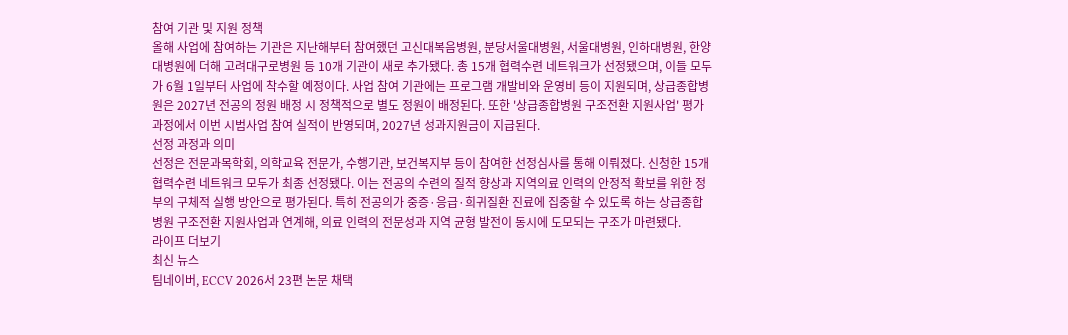참여 기관 및 지원 정책
올해 사업에 참여하는 기관은 지난해부터 참여했던 고신대복음병원, 분당서울대병원, 서울대병원, 인하대병원, 한양대병원에 더해 고려대구로병원 등 10개 기관이 새로 추가됐다. 총 15개 협력수련 네트워크가 선정됐으며, 이들 모두가 6월 1일부터 사업에 착수할 예정이다. 사업 참여 기관에는 프로그램 개발비와 운영비 등이 지원되며, 상급종합병원은 2027년 전공의 정원 배정 시 정책적으로 별도 정원이 배정된다. 또한 '상급종합병원 구조전환 지원사업' 평가 과정에서 이번 시범사업 참여 실적이 반영되며, 2027년 성과지원금이 지급된다.
선정 과정과 의미
선정은 전문과목학회, 의학교육 전문가, 수행기관, 보건복지부 등이 참여한 선정심사를 통해 이뤄졌다. 신청한 15개 협력수련 네트워크 모두가 최종 선정됐다. 이는 전공의 수련의 질적 향상과 지역의료 인력의 안정적 확보를 위한 정부의 구체적 실행 방안으로 평가된다. 특히 전공의가 중증·응급·희귀질환 진료에 집중할 수 있도록 하는 상급종합병원 구조전환 지원사업과 연계해, 의료 인력의 전문성과 지역 균형 발전이 동시에 도모되는 구조가 마련됐다.
라이프 더보기
최신 뉴스
팀네이버, ECCV 2026서 23편 논문 채택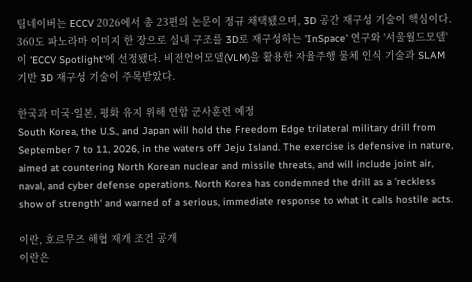팀네이버는 ECCV 2026에서 총 23편의 논문이 정규 채택됐으며, 3D 공간 재구성 기술이 핵심이다. 360도 파노라마 이미지 한 장으로 실내 구조를 3D로 재구성하는 'InSpace' 연구와 '서울월드모델'이 'ECCV Spotlight'에 선정됐다. 비전언어모델(VLM)을 활용한 자율주행 물체 인식 기술과 SLAM 기반 3D 재구성 기술이 주목받았다.

한국과 미국·일본, 평화 유지 위해 연합 군사훈련 예정
South Korea, the U.S., and Japan will hold the Freedom Edge trilateral military drill from September 7 to 11, 2026, in the waters off Jeju Island. The exercise is defensive in nature, aimed at countering North Korean nuclear and missile threats, and will include joint air, naval, and cyber defense operations. North Korea has condemned the drill as a 'reckless show of strength' and warned of a serious, immediate response to what it calls hostile acts.

이란, 호르무즈 해협 재개 조건 공개
이란은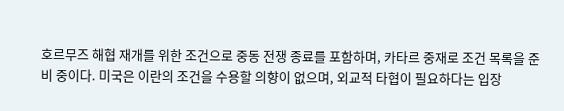호르무즈 해협 재개를 위한 조건으로 중동 전쟁 종료를 포함하며, 카타르 중재로 조건 목록을 준비 중이다. 미국은 이란의 조건을 수용할 의향이 없으며, 외교적 타협이 필요하다는 입장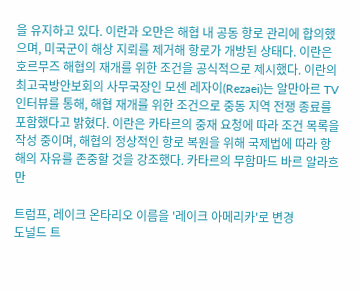을 유지하고 있다. 이란과 오만은 해협 내 공동 항로 관리에 합의했으며, 미국군이 해상 지뢰를 제거해 항로가 개방된 상태다. 이란은 호르무즈 해협의 재개를 위한 조건을 공식적으로 제시했다. 이란의 최고국방안보회의 사무국장인 모센 레자이(Rezaei)는 알만아르 TV 인터뷰를 통해, 해협 재개를 위한 조건으로 중동 지역 전쟁 종료를 포함했다고 밝혔다. 이란은 카타르의 중재 요청에 따라 조건 목록을 작성 중이며, 해협의 정상적인 항로 복원을 위해 국제법에 따라 항해의 자유를 존중할 것을 강조했다. 카타르의 무함마드 바르 알라흐만

트럼프, 레이크 온타리오 이름을 '레이크 아메리카'로 변경
도널드 트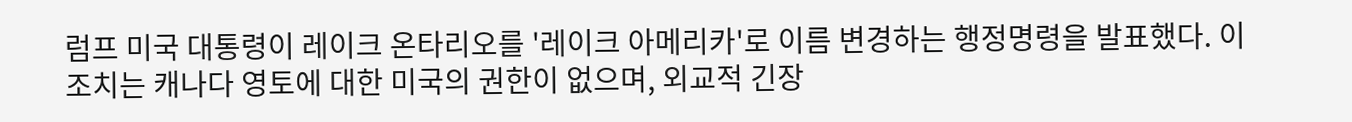럼프 미국 대통령이 레이크 온타리오를 '레이크 아메리카'로 이름 변경하는 행정명령을 발표했다. 이 조치는 캐나다 영토에 대한 미국의 권한이 없으며, 외교적 긴장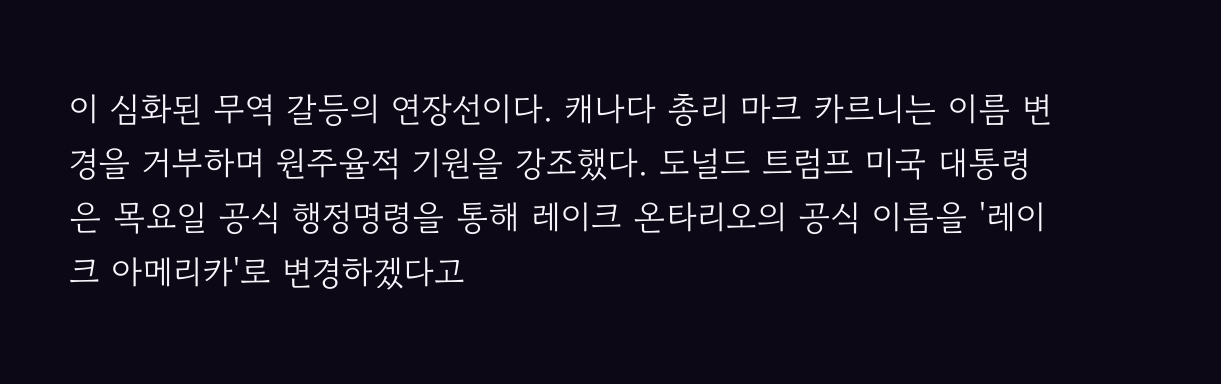이 심화된 무역 갈등의 연장선이다. 캐나다 총리 마크 카르니는 이름 변경을 거부하며 원주율적 기원을 강조했다. 도널드 트럼프 미국 대통령은 목요일 공식 행정명령을 통해 레이크 온타리오의 공식 이름을 '레이크 아메리카'로 변경하겠다고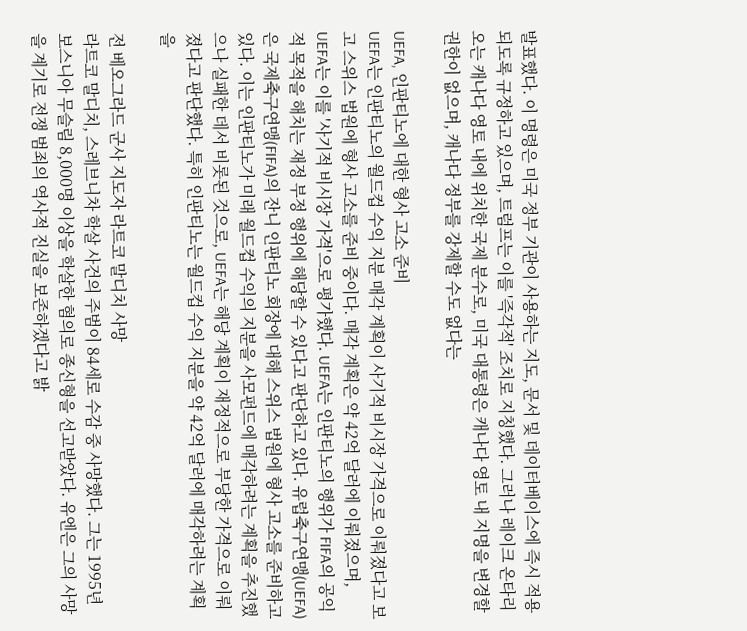발표했다. 이 명령은 미국 정부 기관이 사용하는 지도, 문서 및 데이터베이스에 즉시 적용되도록 규정하고 있으며, 트럼프는 이를 '즉각적' 조치로 지칭했다. 그러나 레이크 온타리오는 캐나다 영토 내에 위치한 국제 분수로, 미국 대통령은 캐나다 영토 내 지명을 변경할 권한이 없으며, 캐나다 정부를 강제할 수도 없다는

UEFA, 인판티노에 대한 형사 고소 준비
UEFA는 인판티노의 월드컵 수익 지분 매각 계획이 사기적 비시장 가격으로 이뤄졌다고 보고 스위스 법원에 형사 고소를 준비 중이다. 매각 계획은 약 42억 달러에 이뤄졌으며, UEFA는 이를 '사기적 비시장 가격'으로 평가했다. UEFA는 인판티노의 행위가 FIFA의 공익적 목적을 해치는 재정 부정 행위에 해당할 수 있다고 판단하고 있다. 유럽축구연맹(UEFA)은 국제축구연맹(FIFA)의 잔니 인판티노 회장에 대해 스위스 법원에 형사 고소를 준비하고 있다. 이는 인판티노가 미래 월드컵 수익의 지분을 사모펀드에 매각하려는 계획을 추진했으나 실패한 데서 비롯된 것으로, UEFA는 해당 계획이 재정적으로 부당한 가격으로 이뤄졌다고 판단했다. 특히 인판티노는 월드컵 수익 지분을 약 42억 달러에 매각하려는 계획을

전 베오그라드 군사 지도자 라트코 말디치 사망
라트코 말디치, 스레브니차 학살 사건의 주범이 84세로 수감 중 사망했다. 그는 1995년 보스니아 무슬림 8,000명 이상을 학살한 혐의로 종신형을 선고받았다. 유엔은 그의 사망을 계기로 전쟁 범죄의 역사적 진실을 보존하겠다고 밝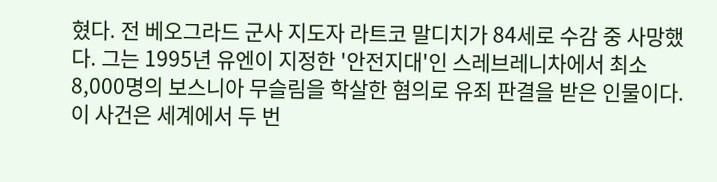혔다. 전 베오그라드 군사 지도자 라트코 말디치가 84세로 수감 중 사망했다. 그는 1995년 유엔이 지정한 '안전지대'인 스레브레니차에서 최소 8,000명의 보스니아 무슬림을 학살한 혐의로 유죄 판결을 받은 인물이다. 이 사건은 세계에서 두 번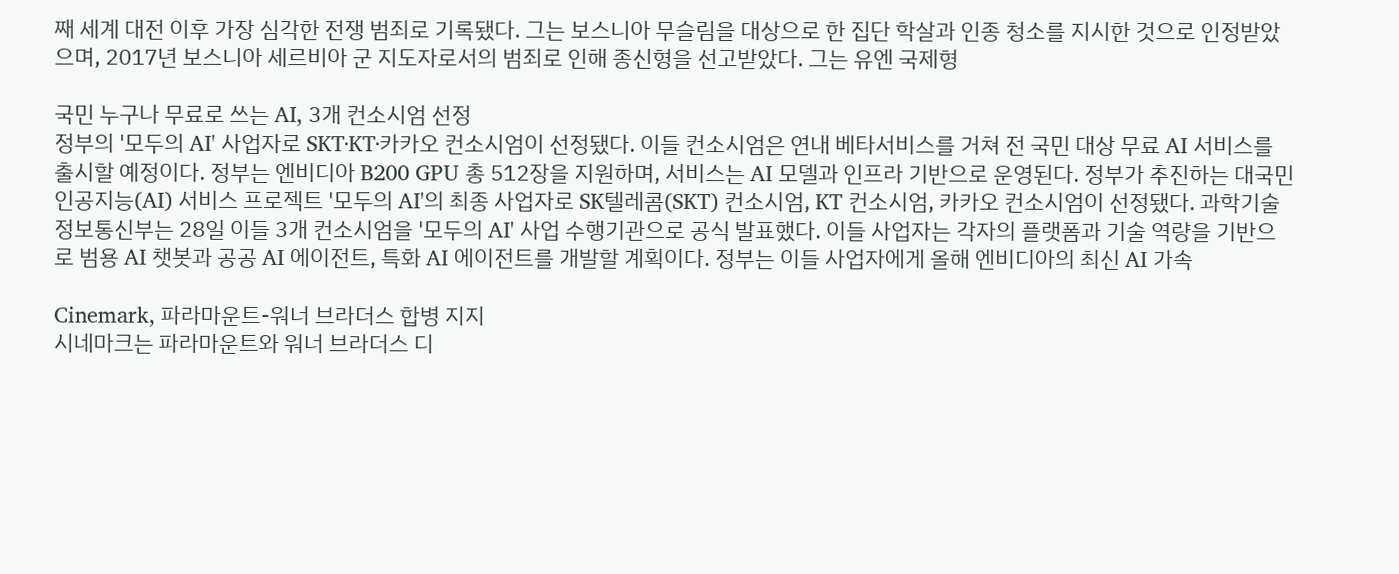째 세계 대전 이후 가장 심각한 전쟁 범죄로 기록됐다. 그는 보스니아 무슬림을 대상으로 한 집단 학살과 인종 청소를 지시한 것으로 인정받았으며, 2017년 보스니아 세르비아 군 지도자로서의 범죄로 인해 종신형을 선고받았다. 그는 유엔 국제형

국민 누구나 무료로 쓰는 AI, 3개 컨소시엄 선정
정부의 '모두의 AI' 사업자로 SKT·KT·카카오 컨소시엄이 선정됐다. 이들 컨소시엄은 연내 베타서비스를 거쳐 전 국민 대상 무료 AI 서비스를 출시할 예정이다. 정부는 엔비디아 B200 GPU 총 512장을 지원하며, 서비스는 AI 모델과 인프라 기반으로 운영된다. 정부가 추진하는 대국민 인공지능(AI) 서비스 프로젝트 '모두의 AI'의 최종 사업자로 SK텔레콤(SKT) 컨소시엄, KT 컨소시엄, 카카오 컨소시엄이 선정됐다. 과학기술정보통신부는 28일 이들 3개 컨소시엄을 '모두의 AI' 사업 수행기관으로 공식 발표했다. 이들 사업자는 각자의 플랫폼과 기술 역량을 기반으로 범용 AI 챗봇과 공공 AI 에이전트, 특화 AI 에이전트를 개발할 계획이다. 정부는 이들 사업자에게 올해 엔비디아의 최신 AI 가속

Cinemark, 파라마운트-워너 브라더스 합병 지지
시네마크는 파라마운트와 워너 브라더스 디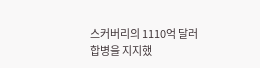스커버리의 1110억 달러 합병을 지지했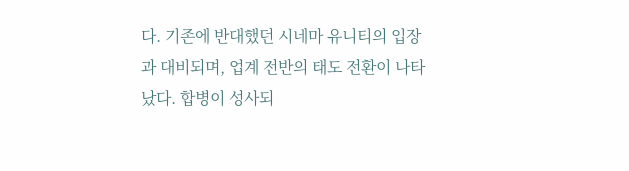다. 기존에 반대했던 시네마 유니티의 입장과 대비되며, 업계 전반의 태도 전환이 나타났다. 합병이 성사되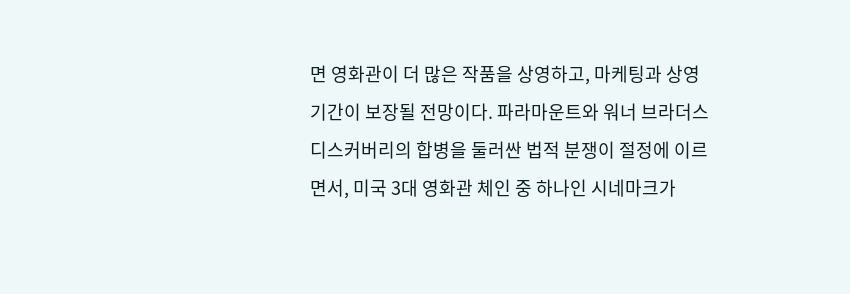면 영화관이 더 많은 작품을 상영하고, 마케팅과 상영 기간이 보장될 전망이다. 파라마운트와 워너 브라더스 디스커버리의 합병을 둘러싼 법적 분쟁이 절정에 이르면서, 미국 3대 영화관 체인 중 하나인 시네마크가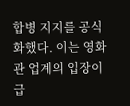합병 지지를 공식화했다. 이는 영화관 업계의 입장이 급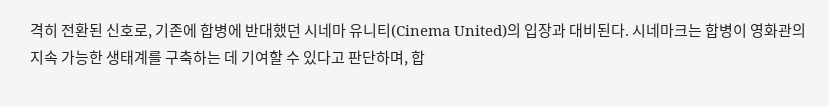격히 전환된 신호로, 기존에 합병에 반대했던 시네마 유니티(Cinema United)의 입장과 대비된다. 시네마크는 합병이 영화관의 지속 가능한 생태계를 구축하는 데 기여할 수 있다고 판단하며, 합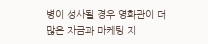병이 성사될 경우 영화관이 더 많은 자금과 마케팅 지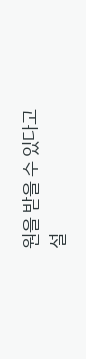원을 받을 수 있다고 설